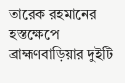তারেক রহমানের হস্তক্ষেপে ব্রাহ্মণবাড়িয়ার দুইটি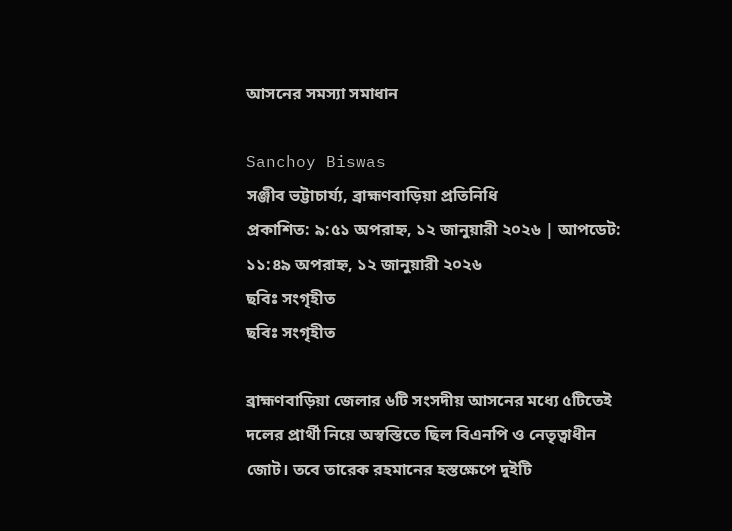আসনের সমস্যা সমাধান

Sanchoy Biswas
সঞ্জীব ভট্টাচার্য্য, ব্রাহ্মণবাড়িয়া প্রতিনিধি
প্রকাশিত: ৯:৫১ অপরাহ্ন, ১২ জানুয়ারী ২০২৬ | আপডেট: ১১:৪৯ অপরাহ্ন, ১২ জানুয়ারী ২০২৬
ছবিঃ সংগৃহীত
ছবিঃ সংগৃহীত

ব্রাহ্মণবাড়িয়া জেলার ৬টি সংসদীয় আসনের মধ্যে ৫টিতেই দলের প্রার্থী নিয়ে অস্বস্তিতে ছিল বিএনপি ও নেতৃত্বাধীন জোট। তবে তারেক রহমানের হস্তক্ষেপে দুইটি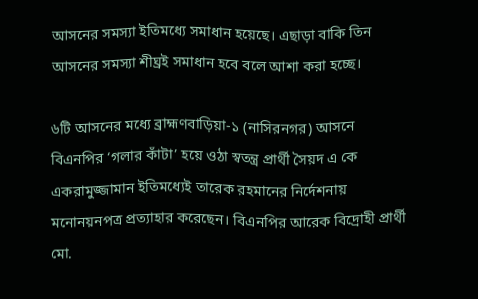আসনের সমস্যা ইতিমধ্যে সমাধান হয়েছে। এছাড়া বাকি তিন আসনের সমস্যা শীঘ্রই সমাধান হবে বলে আশা করা হচ্ছে।

৬টি আসনের মধ্যে ব্রাহ্মণবাড়িয়া-১ (নাসিরনগর) আসনে বিএনপির ‘গলার কাঁটা’ হয়ে ওঠা স্বতন্ত্র প্রার্থী সৈয়দ এ কে একরামুজ্জামান ইতিমধ্যেই তারেক রহমানের নির্দেশনায় মনোনয়নপত্র প্রত্যাহার করেছেন। বিএনপির আরেক বিদ্রোহী প্রার্থী মো.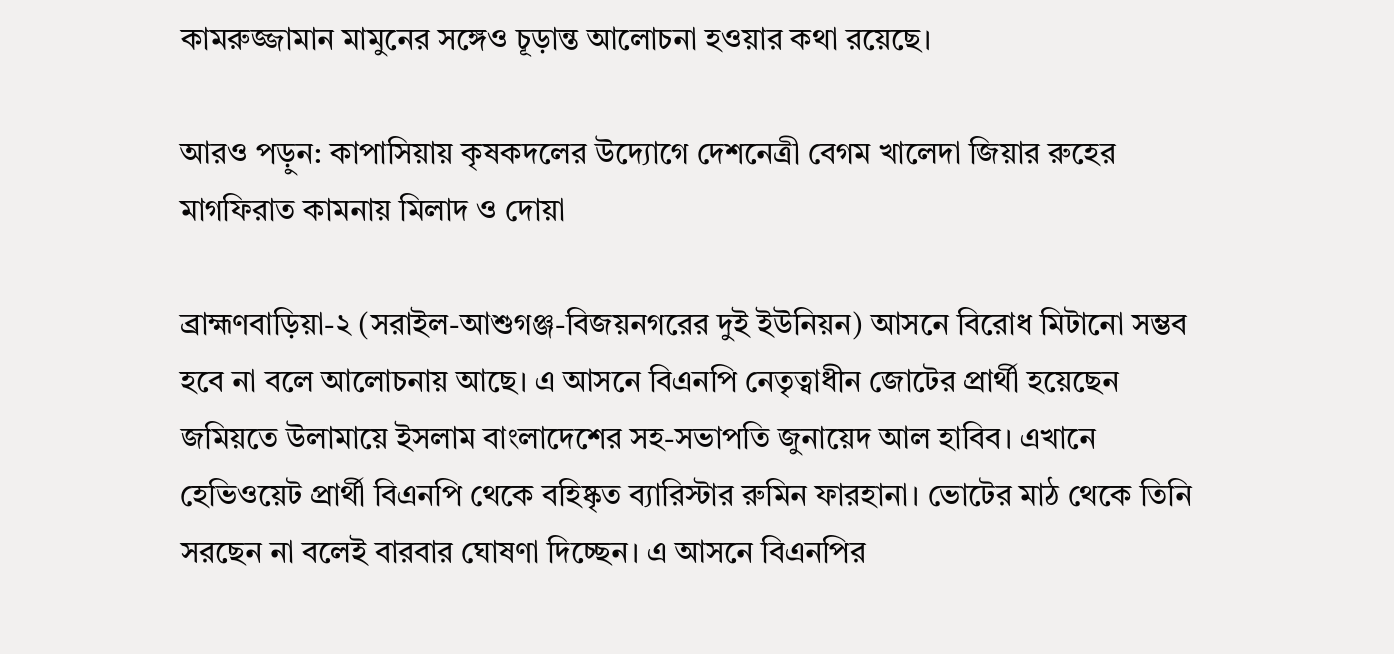কামরুজ্জামান মামুনের সঙ্গেও চূড়ান্ত আলোচনা হওয়ার কথা রয়েছে।

আরও পড়ুন: কাপাসিয়ায় কৃষকদলের উদ্যোগে দেশনেত্রী বেগম খালেদা জিয়ার রুহের মাগফিরাত কামনায় মিলাদ ও দোয়া

ব্রাহ্মণবাড়িয়া-২ (সরাইল-আশুগঞ্জ-বিজয়নগরের দুই ইউনিয়ন) আসনে বিরোধ মিটানো সম্ভব হবে না বলে আলোচনায় আছে। এ আসনে বিএনপি নেতৃত্বাধীন জোটের প্রার্থী হয়েছেন জমিয়তে উলামায়ে ইসলাম বাংলাদেশের সহ-সভাপতি জুনায়েদ আল হাবিব। এখানে হেভিওয়েট প্রার্থী বিএনপি থেকে বহিষ্কৃত ব্যারিস্টার রুমিন ফারহানা। ভোটের মাঠ থেকে তিনি সরছেন না বলেই বারবার ঘোষণা দিচ্ছেন। এ আসনে বিএনপির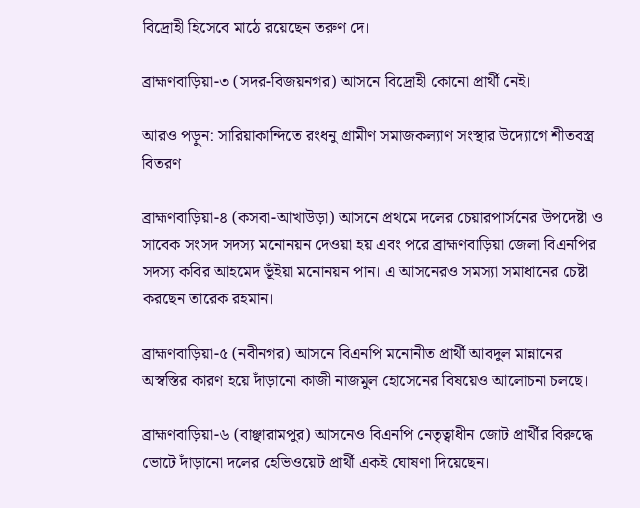বিদ্রোহী হিসেবে মাঠে রয়েছেন তরুণ দে।

ব্রাহ্মণবাড়িয়া-৩ (সদর-বিজয়নগর) আসনে বিদ্রোহী কোনো প্রার্থী নেই।

আরও পড়ুন: সারিয়াকান্দিতে রংধনু গ্রামীণ সমাজকল্যাণ সংস্থার উদ্যোগে শীতবস্ত্র বিতরণ

ব্রাহ্মণবাড়িয়া-৪ (কসবা-আখাউড়া) আসনে প্রথমে দলের চেয়ারপার্সনের উপদেষ্টা ও সাবেক সংসদ সদস্য মনোনয়ন দেওয়া হয় এবং পরে ব্রাহ্মণবাড়িয়া জেলা বিএনপির সদস্য কবির আহমেদ ভূঁইয়া মনোনয়ন পান। এ আসনেরও সমস্যা সমাধানের চেষ্টা করছেন তারেক রহমান।

ব্রাহ্মণবাড়িয়া-৫ (নবীনগর) আসনে বিএনপি মনোনীত প্রার্থী আবদুল মান্নানের অস্বস্তির কারণ হয়ে দাঁড়ানো কাজী নাজমুল হোসেনের বিষয়েও আলোচনা চলছে।

ব্রাহ্মণবাড়িয়া-৬ (বাঞ্ছারামপুর) আসনেও বিএনপি নেতৃত্বাধীন জোট প্রার্থীর বিরুদ্ধে ভোটে দাঁড়ানো দলের হেভিওয়েট প্রার্থী একই ঘোষণা দিয়েছেন।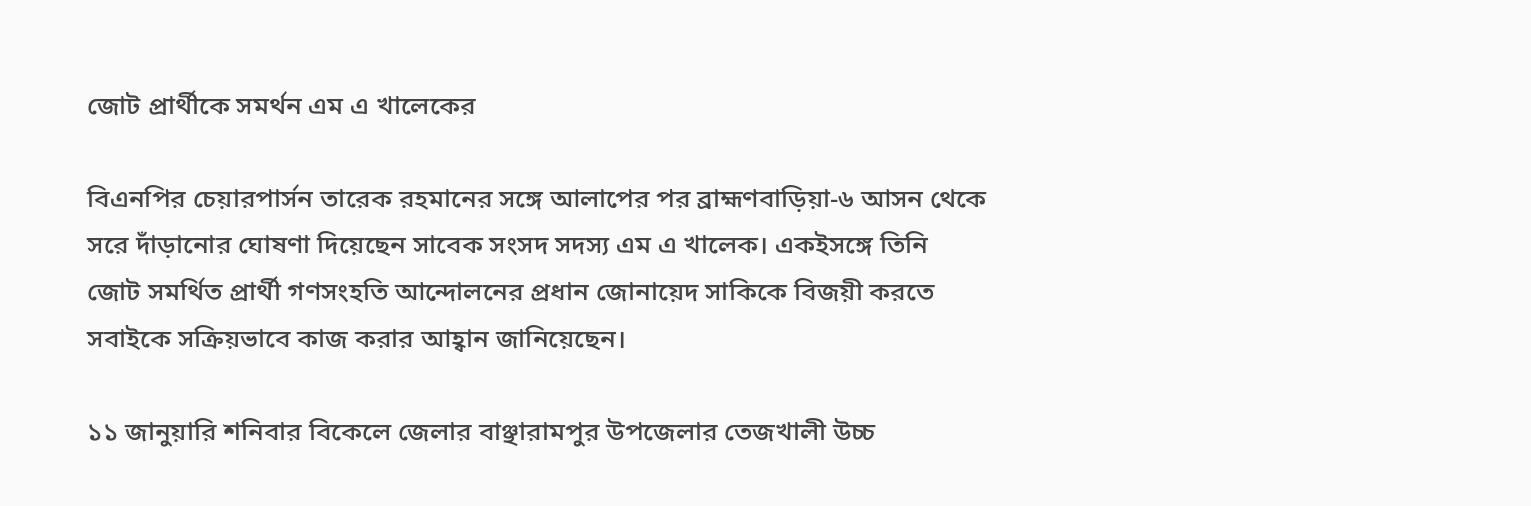জোট প্রার্থীকে সমর্থন এম এ খালেকের

বিএনপির চেয়ারপার্সন তারেক রহমানের সঙ্গে আলাপের পর ব্রাহ্মণবাড়িয়া-৬ আসন থেকে সরে দাঁড়ানোর ঘোষণা দিয়েছেন সাবেক সংসদ সদস্য এম এ খালেক। একইসঙ্গে তিনি জোট সমর্থিত প্রার্থী গণসংহতি আন্দোলনের প্রধান জোনায়েদ সাকিকে বিজয়ী করতে সবাইকে সক্রিয়ভাবে কাজ করার আহ্বান জানিয়েছেন।

১১ জানুয়ারি শনিবার বিকেলে জেলার বাঞ্ছারামপুর উপজেলার তেজখালী উচ্চ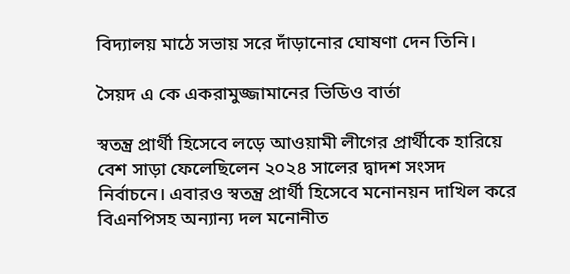বিদ্যালয় মাঠে সভায় সরে দাঁড়ানোর ঘোষণা দেন তিনি।

সৈয়দ এ কে একরামুজ্জামানের ভিডিও বার্তা

স্বতন্ত্র প্রার্থী হিসেবে লড়ে আওয়ামী লীগের প্রার্থীকে হারিয়ে বেশ সাড়া ফেলেছিলেন ২০২৪ সালের দ্বাদশ সংসদ নির্বাচনে। এবারও স্বতন্ত্র প্রার্থী হিসেবে মনোনয়ন দাখিল করে বিএনপিসহ অন্যান্য দল মনোনীত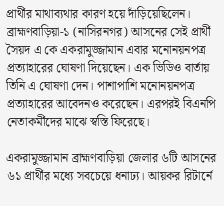প্রার্থীর মাথাব্যথার কারণ হয়ে দাঁড়িয়েছিলেন। ব্রাহ্মণবাড়িয়া-১ (নাসিরনগর) আসনের সেই প্রার্থী সৈয়দ এ কে একরামুজ্জামান এবার মনোনয়নপত্র প্রত্যাহারের ঘোষণা দিয়েছেন। এক ভিডিও বার্তায় তিনি এ ঘোষণা দেন। পাশাপাশি মনোনয়নপত্র প্রত্যাহারের আবেদনও করেছেন। এরপরই বিএনপি নেতাকর্মীদের মাঝে স্বস্তি ফিরেছে।

একরামুজ্জামান ব্রাহ্মণবাড়িয়া জেলার ৬টি আসনের ৬১ প্রার্থীর মধ্যে সবচেয়ে ধনাঢ্য। আয়কর রিটার্নে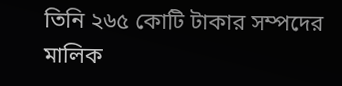তিনি ২৬৫ কোটি টাকার সম্পদের মালিক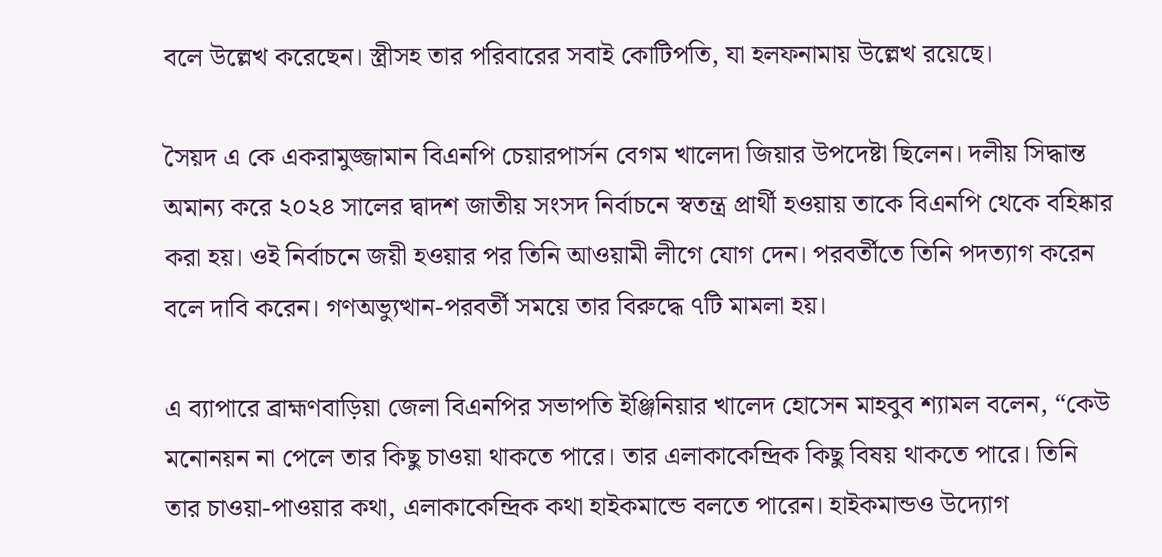বলে উল্লেখ করেছেন। স্ত্রীসহ তার পরিবারের সবাই কোটিপতি, যা হলফনামায় উল্লেখ রয়েছে।

সৈয়দ এ কে একরামুজ্জামান বিএনপি চেয়ারপার্সন বেগম খালেদা জিয়ার উপদেষ্টা ছিলেন। দলীয় সিদ্ধান্ত অমান্য করে ২০২৪ সালের দ্বাদশ জাতীয় সংসদ নির্বাচনে স্বতন্ত্র প্রার্থী হওয়ায় তাকে বিএনপি থেকে বহিষ্কার করা হয়। ওই নির্বাচনে জয়ী হওয়ার পর তিনি আওয়ামী লীগে যোগ দেন। পরবর্তীতে তিনি পদত্যাগ করেন বলে দাবি করেন। গণঅভ্যুত্থান-পরবর্তী সময়ে তার বিরুদ্ধে ৭টি মামলা হয়।

এ ব্যাপারে ব্রাহ্মণবাড়িয়া জেলা বিএনপির সভাপতি ইঞ্জিনিয়ার খালেদ হোসেন মাহবুব শ্যামল বলেন, “কেউ মনোনয়ন না পেলে তার কিছু চাওয়া থাকতে পারে। তার এলাকাকেন্দ্রিক কিছু বিষয় থাকতে পারে। তিনি তার চাওয়া-পাওয়ার কথা, এলাকাকেন্দ্রিক কথা হাইকমান্ডে বলতে পারেন। হাইকমান্ডও উদ্যোগ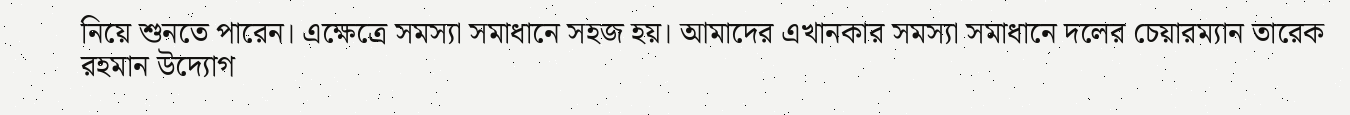নিয়ে শুনতে পারেন। এক্ষেত্রে সমস্যা সমাধানে সহজ হয়। আমাদের এখানকার সমস্যা সমাধানে দলের চেয়ারম্যান তারেক রহমান উদ্যোগ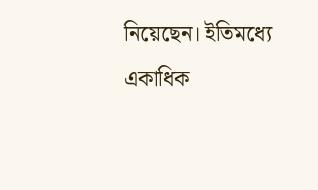নিয়েছেন। ইতিমধ্যে একাধিক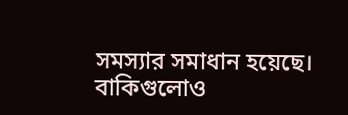সমস্যার সমাধান হয়েছে। বাকিগুলোও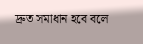দ্রুত সমাধান হবে বলে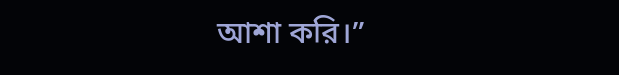আশা করি।”